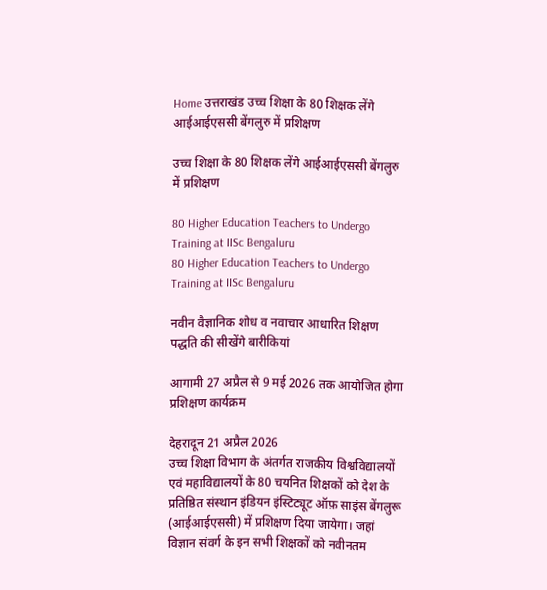Home उत्तराखंड उच्च शिक्षा के 80 शिक्षक लेंगे आईआईएससी बेंगलुरु में प्रशिक्षण

उच्च शिक्षा के 80 शिक्षक लेंगे आईआईएससी बेंगलुरु में प्रशिक्षण

80 Higher Education Teachers to Undergo Training at IISc Bengaluru
80 Higher Education Teachers to Undergo Training at IISc Bengaluru

नवीन वैज्ञानिक शोध व नवाचार आधारित शिक्षण पद्धति की सीखेंगे बारीकियां

आगामी 27 अप्रैल से 9 मई 2026 तक आयोजित होगा प्रशिक्षण कार्यक्रम

देहरादून 21 अप्रैल 2026
उच्च शिक्षा विभाग के अंतर्गत राजकीय विश्वविद्यालयों एवं महाविद्यालयों के 80 चयनित शिक्षकों को देश के प्रतिष्ठित संस्थान इंडियन इंस्टिट्यूट ऑफ़ साइंस बेंगलुरू (आईआईएससी) में प्रशिक्षण दिया जायेगा। जहां विज्ञान संवर्ग के इन सभी शिक्षकों को नवीनतम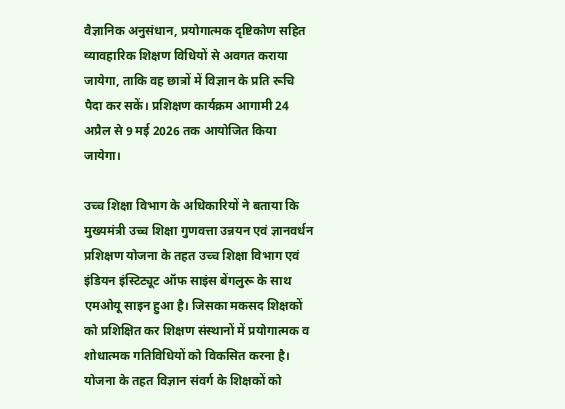वैज्ञानिक अनुसंधान, प्रयोगात्मक दृष्टिकोण सहित व्यावहारिक शिक्षण विधियों से अवगत कराया जायेगा, ताकि वह छात्रों में विज्ञान के प्रति रूचि पैदा कर सकें। प्रशिक्षण कार्यक्रम आगामी 24 अप्रैल से 9 मई 2026 तक आयोजित किया जायेगा।

उच्च शिक्षा विभाग के अधिकारियों ने बताया कि मुख्यमंत्री उच्च शिक्षा गुणवत्ता उन्नयन एवं ज्ञानवर्धन प्रशिक्षण योजना के तहत उच्च शिक्षा विभाग एवं इंडियन इंस्टिट्यूट ऑफ साइंस बेंगलुरू के साथ एमओयू साइन हुआ है। जिसका मकसद शिक्षकों को प्रशिक्षित कर शिक्षण संस्थानों में प्रयोगात्मक व शोधात्मक गतिविधियों को विकसित करना है। योजना के तहत विज्ञान संवर्ग के शिक्षकों को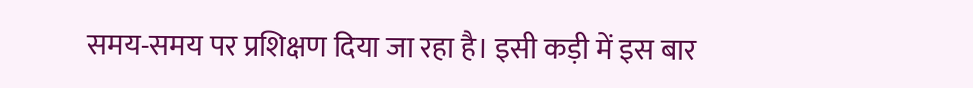समय-समय पर प्रशिक्षण दिया जा रहा है। इसी कड़ी में इस बार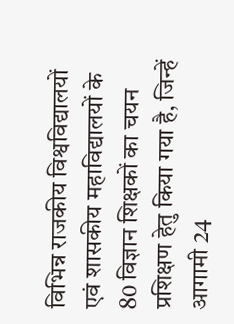विभिन्न राजकीय विश्वविद्यालयों एवं शासकीय महाविद्यालयों के 80 विज्ञान शिक्षकों का चयन प्रशिक्षण हेतु किया गया है, जिन्हें आगामी 24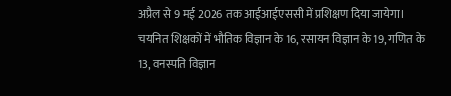अप्रैल से 9 मई 2026 तक आईआईएससी में प्रशिक्षण दिया जायेगा। चयनित शिक्षकों में भौतिक विज्ञान के 16, रसायन विज्ञान के 19, गणित के 13, वनस्पति विज्ञान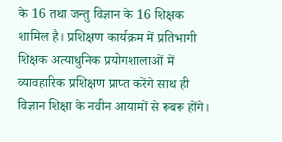के 16 तथा जन्तु विज्ञान के 16 शिक्षक शामिल है। प्रशिक्षण कार्यक्रम में प्रतिभागी शिक्षक अत्याधुनिक प्रयोगशालाओं में व्यावहारिक प्रशिक्षण प्राप्त करेंगे साथ ही विज्ञान शिक्षा के नवीन आयामों से रूबरू होंगे।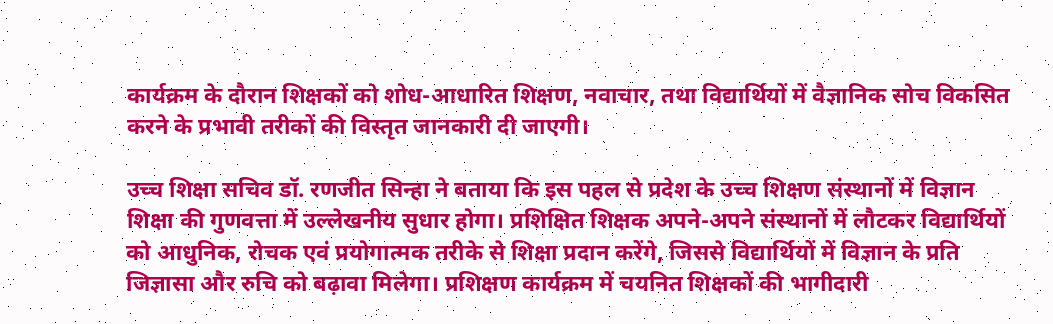कार्यक्रम के दौरान शिक्षकों को शोध-आधारित शिक्षण, नवाचार, तथा विद्यार्थियों में वैज्ञानिक सोच विकसित करने के प्रभावी तरीकों की विस्तृत जानकारी दी जाएगी।

उच्च शिक्षा सचिव डॉ. रणजीत सिन्हा ने बताया कि इस पहल से प्रदेश के उच्च शिक्षण संस्थानों में विज्ञान शिक्षा की गुणवत्ता में उल्लेखनीय सुधार होगा। प्रशिक्षित शिक्षक अपने-अपने संस्थानों में लौटकर विद्यार्थियों को आधुनिक, रोचक एवं प्रयोगात्मक तरीके से शिक्षा प्रदान करेंगे, जिससे विद्यार्थियों में विज्ञान के प्रति जिज्ञासा और रुचि को बढ़ावा मिलेगा। प्रशिक्षण कार्यक्रम में चयनित शिक्षकों की भागीदारी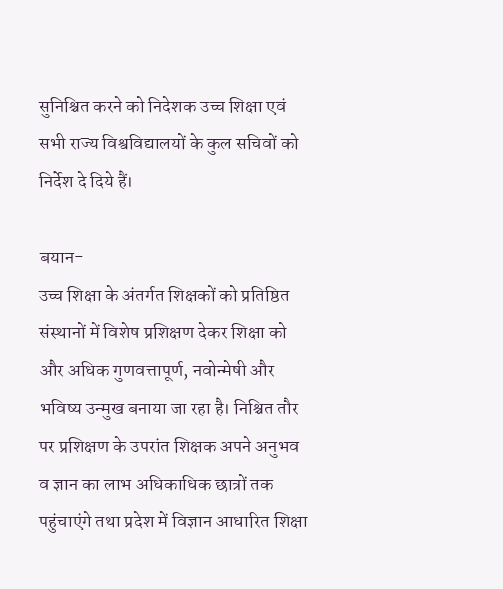सुनिश्चित करने को निदेशक उच्च शिक्षा एवं सभी राज्य विश्वविद्यालयों के कुल सचिवों को निर्देश दे दिये हैं।

बयान-
उच्च शिक्षा के अंतर्गत शिक्षकों को प्रतिष्ठित संस्थानों में विशेष प्रशिक्षण देकर शिक्षा को और अधिक गुणवत्तापूर्ण, नवोन्मेषी और भविष्य उन्मुख बनाया जा रहा है। निश्चित तौर पर प्रशिक्षण के उपरांत शिक्षक अपने अनुभव व ज्ञान का लाभ अधिकाधिक छात्रों तक पहुंचाएंगे तथा प्रदेश में विज्ञान आधारित शिक्षा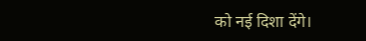को नई दिशा देंगे।